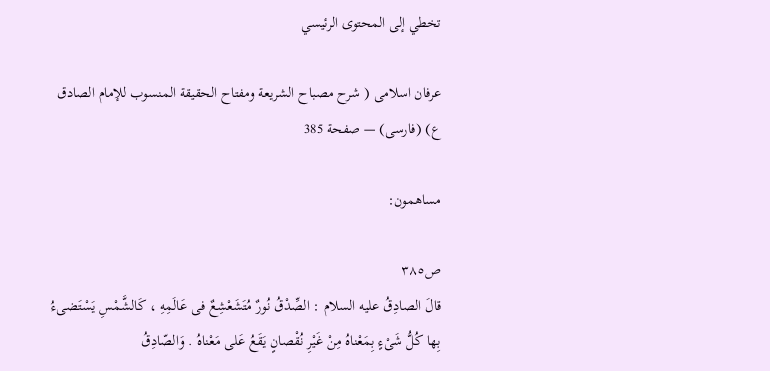تخطي إلى المحتوى الرئيسي

عرفان اسلامى ( شرح مصباح الشريعة ومفتاح الحقيقة المنسوب للإمام الصادق ع) (فارسى) — صفحة 385

مساهمون:

ص٣٨٥
قالَ الصادِقُ عليه السلام : الصِّدْقُ نُورٌ مُتَشَعْشِعٌ فى عَالَمِهِ ، كَالشَّمْسِ يَسْتَضىءُ بِها كُلُّ شَىْءٍ بِمَعْناهُ مِنْ غَيْرِ نُقْصانٍ يَقَعُ عَلى مَعْناهُ . وَالصّادِقُ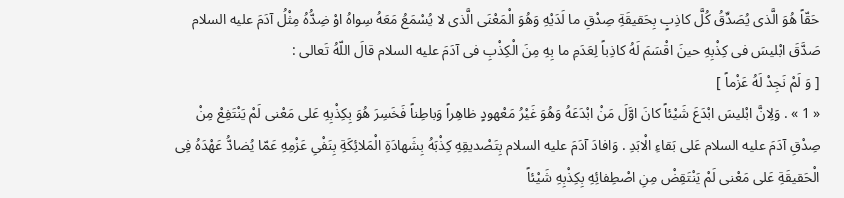حَقّاً هُوَ الَّذى يُصَدِّقُ كُلَّ كاذِبٍ بِحَقيقَةِ صِدْقِ ما لَدَيْهِ وَهُوَ الْمَعْنَى الَّذى لا يُسْمَعُ مَعَهُ سِواهُ اوْ ضِدُّهُ مِثْلُ آدَمَ عليه السلام صَدَّقَ ابْليسَ فى كِذْبِهِ حينَ اقْسَمَ لَهُ كاذِباً لِعَدَمِ ما بِهِ مِنَ الْكِذْبِ فى آدَمَ عليه السلام قالَ اللّهُ تَعالى :
[ وَ لَمْ نَجِدْ لَهُ عَزْماً ]
« 1 » . وَلِانَّ ابْليسَ ابْدَعَ شَيْئاً كانَ اوَّلَ مَنْ ابْدَعَهُ وَهُوَ غَيْرُ مَعْهودٍ ظاهِراً وَباطِناً فَخَسِرَ هُوَ بِكِذْبِهِ عَلى مَعْنى لَمْ يَنْتَفِعْ مِنْ صِدْقِ آدَمَ عليه السلام عَلى بَقاءِ الْابَدِ . وَافادَ آدَمَ عليه السلام بِتَصْديقِهِ كِذْبَهُ بِشَهادَةِ الْمَلائِكَةِ بِنَفْىِ عَزْمِهِ عَمّا يُضادُّ عَهْدَهُ فِى الْحَقيقَةِ عَلى مَعْنى لَمْ يَنْتَقِضْ مِنِ اصْطِفائِهِ بِكِذْبِهِ شَيْئاً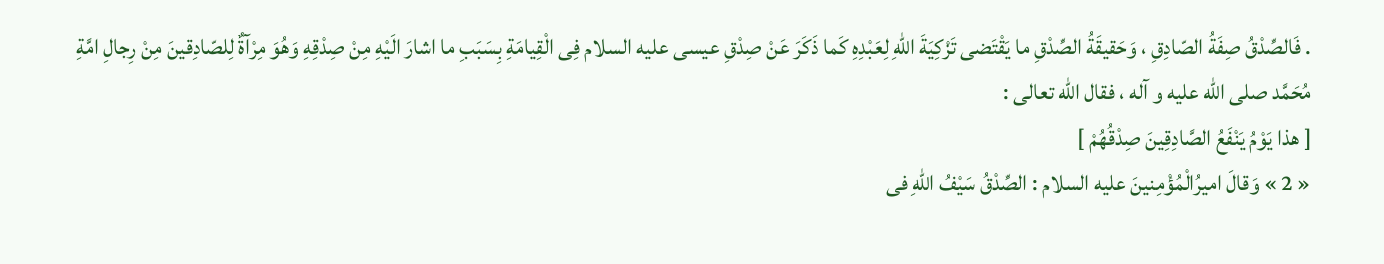. فَالصِّدْقُ صِفَةُ الصّادِقِ ، وَحَقيقَةُ الصِّدْقِ ما يَقْتَضى تَزْكِيَةَ اللّهِ لِعَبْدِهِ كَما ذَكَرَ عَنْ صِدْقِ عيسى عليه السلام فِى الْقِيامَةِ بِسَبَبِ ما اشارَ الَيْهِ مِنْ صِدْقِهِ وَهُوَ مِرْآةٌ لِلصّادِقينَ مِنْ رِجالِ امَّةِ مُحَمَّد صلى الله عليه و آله ، فقال اللّه تعالى :
[ هذا يَوْمُ يَنْفَعُ الصَّادِقِينَ صِدْقُهُمْ ]
« 2 » وَقالَ اميرُالْمُؤْمِنينَ عليه السلام : الصِّدْقُ سَيْفُ اللّهِ فى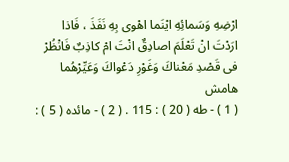ارْضِهِ وَسَمائِهِ ايْنَما اهْوى بِهِ نَفَذَ ، فَاذا ارَدْتَ انْ تَعْلَمَ اصادِقٌ انْتَ امْ كاذِبٌ فَانْظُرْ فى قَصْدِ مَعْناكَ وَغَوْرِ دَعْواكَ وَعَيِّرْهُما
هامش
( 1 ) - طه ( 20 ) : 115 . ( 2 ) - مائده ( 5 ) :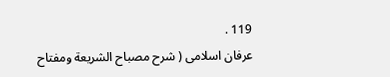119 .
عرفان اسلامى ( شرح مصباح الشريعة ومفتاح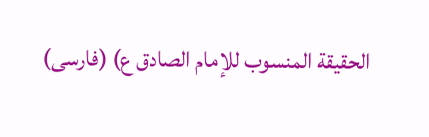الحقيقة المنسوب للإمام الصادق ع) (فارسى)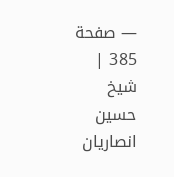— صفحة 385 | شيخ حسين انصاريان